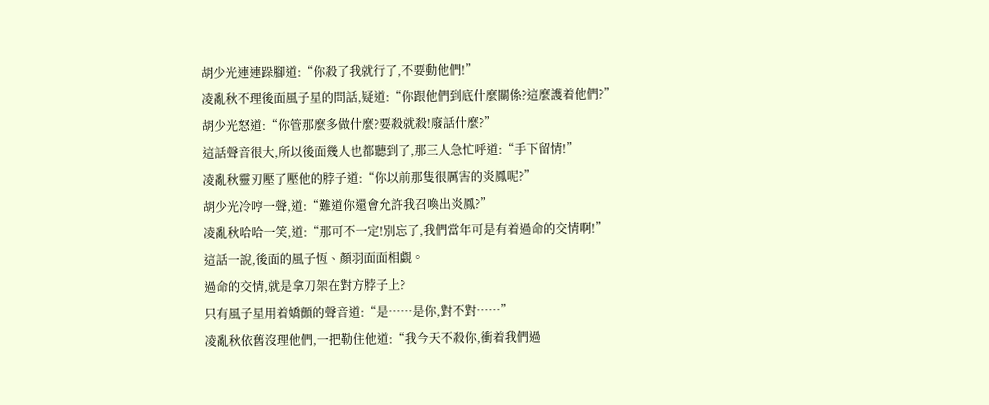胡少光連連跺腳道:“你殺了我就行了,不要動他們!”
凌亂秋不理後面風子星的問話,疑道:“你跟他們到底什麼關係?這麼護着他們?”
胡少光怒道:“你管那麼多做什麼?要殺就殺!廢話什麼?”
這話聲音很大,所以後面幾人也都聽到了,那三人急忙呼道:“手下留情!”
凌亂秋靈刃壓了壓他的脖子道:“你以前那隻很厲害的炎鳳呢?”
胡少光冷哼一聲,道:“難道你還會允許我召喚出炎鳳?”
凌亂秋哈哈一笑,道:“那可不一定!別忘了,我們當年可是有着過命的交情啊!”
這話一說,後面的風子恆、顏羽面面相覷。
過命的交情,就是拿刀架在對方脖子上?
只有風子星用着嬌顫的聲音道:“是……是你,對不對……”
凌亂秋依舊沒理他們,一把勒住他道:“我今天不殺你,衝着我們過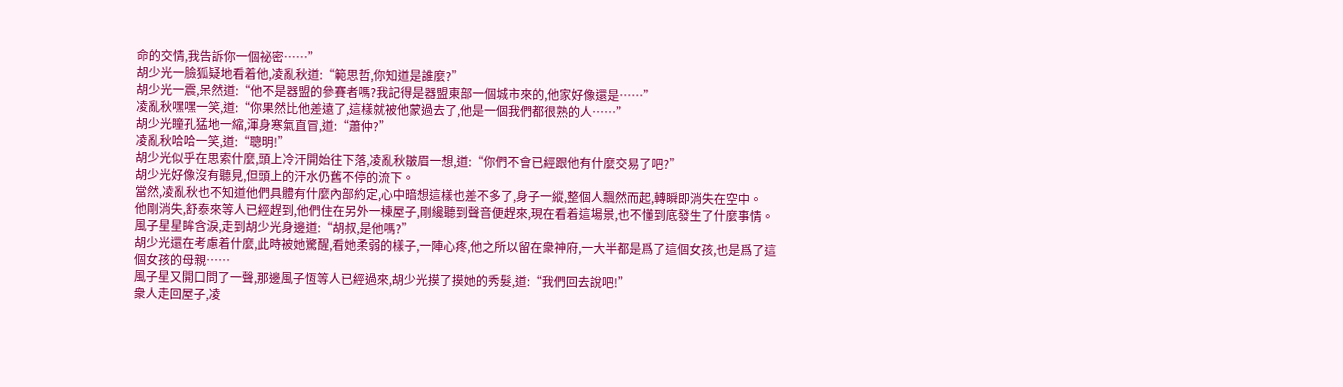命的交情,我告訴你一個祕密……”
胡少光一臉狐疑地看着他,凌亂秋道:“範思哲,你知道是誰麼?”
胡少光一震,呆然道:“他不是器盟的參賽者嗎?我記得是器盟東部一個城市來的,他家好像還是……”
凌亂秋嘿嘿一笑,道:“你果然比他差遠了,這樣就被他蒙過去了,他是一個我們都很熟的人……”
胡少光瞳孔猛地一縮,渾身寒氣直冒,道:“蕭仲?”
凌亂秋哈哈一笑,道:“聰明!”
胡少光似乎在思索什麼,頭上冷汗開始往下落,凌亂秋皺眉一想,道:“你們不會已經跟他有什麼交易了吧?”
胡少光好像沒有聽見,但頭上的汗水仍舊不停的流下。
當然,凌亂秋也不知道他們具體有什麼內部約定,心中暗想這樣也差不多了,身子一縱,整個人飄然而起,轉瞬即消失在空中。
他剛消失,舒泰來等人已經趕到,他們住在另外一棟屋子,剛纔聽到聲音便趕來,現在看着這場景,也不懂到底發生了什麼事情。
風子星星眸含淚,走到胡少光身邊道:“胡叔,是他嗎?”
胡少光還在考慮着什麼,此時被她驚醒,看她柔弱的樣子,一陣心疼,他之所以留在衆神府,一大半都是爲了這個女孩,也是爲了這個女孩的母親……
風子星又開口問了一聲,那邊風子恆等人已經過來,胡少光摸了摸她的秀髮,道:“我們回去說吧!”
衆人走回屋子,凌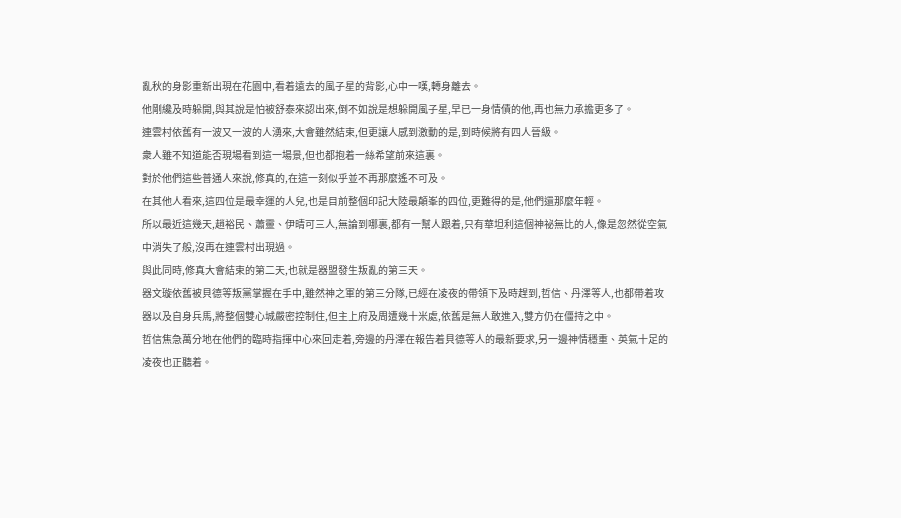亂秋的身影重新出現在花園中,看着遠去的風子星的背影,心中一嘆,轉身離去。
他剛纔及時躲開,與其說是怕被舒泰來認出來,倒不如說是想躲開風子星,早已一身情債的他,再也無力承擔更多了。
連雲村依舊有一波又一波的人湧來,大會雖然結束,但更讓人感到激動的是,到時候將有四人晉級。
衆人雖不知道能否現場看到這一場景,但也都抱着一絲希望前來這裏。
對於他們這些普通人來說,修真的,在這一刻似乎並不再那麼遙不可及。
在其他人看來,這四位是最幸運的人兒,也是目前整個印記大陸最顛峯的四位,更難得的是,他們還那麼年輕。
所以最近這幾天,趙裕民、蕭靈、伊晴可三人,無論到哪裏,都有一幫人跟着,只有華坦利這個神祕無比的人,像是忽然從空氣中消失了般,沒再在連雲村出現過。
與此同時,修真大會結束的第二天,也就是器盟發生叛亂的第三天。
器文璇依舊被貝德等叛黨掌握在手中,雖然神之軍的第三分隊,已經在凌夜的帶領下及時趕到,哲信、丹澤等人,也都帶着攻器以及自身兵馬,將整個雙心城嚴密控制住,但主上府及周遭幾十米處,依舊是無人敢進入,雙方仍在僵持之中。
哲信焦急萬分地在他們的臨時指揮中心來回走着,旁邊的丹澤在報告着貝德等人的最新要求,另一邊神情穩重、英氣十足的凌夜也正聽着。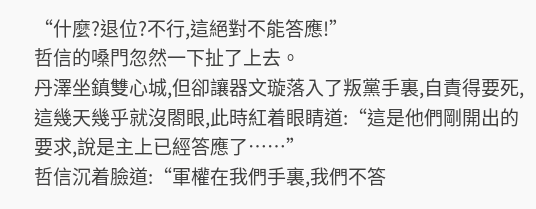“什麼?退位?不行,這絕對不能答應!”
哲信的嗓門忽然一下扯了上去。
丹澤坐鎮雙心城,但卻讓器文璇落入了叛黨手裏,自責得要死,這幾天幾乎就沒閤眼,此時紅着眼睛道:“這是他們剛開出的要求,說是主上已經答應了……”
哲信沉着臉道:“軍權在我們手裏,我們不答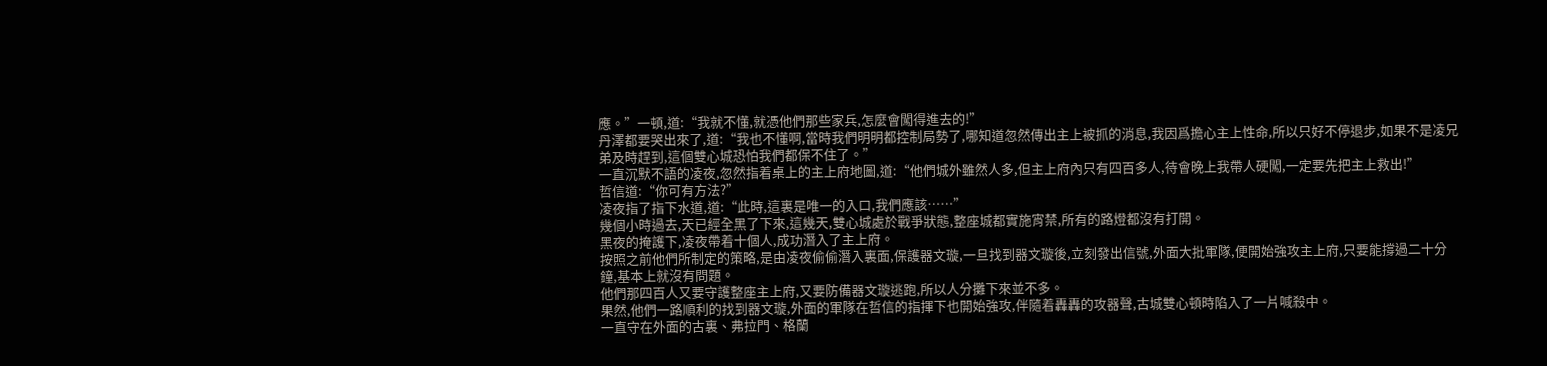應。”一頓,道:“我就不懂,就憑他們那些家兵,怎麼會闖得進去的!”
丹澤都要哭出來了,道:“我也不懂啊,當時我們明明都控制局勢了,哪知道忽然傳出主上被抓的消息,我因爲擔心主上性命,所以只好不停退步,如果不是凌兄弟及時趕到,這個雙心城恐怕我們都保不住了。”
一直沉默不語的凌夜,忽然指着桌上的主上府地圖,道:“他們城外雖然人多,但主上府內只有四百多人,待會晚上我帶人硬闖,一定要先把主上救出!”
哲信道:“你可有方法?”
凌夜指了指下水道,道:“此時,這裏是唯一的入口,我們應該……”
幾個小時過去,天已經全黑了下來,這幾天,雙心城處於戰爭狀態,整座城都實施宵禁,所有的路燈都沒有打開。
黑夜的掩護下,凌夜帶着十個人,成功潛入了主上府。
按照之前他們所制定的策略,是由凌夜偷偷潛入裏面,保護器文璇,一旦找到器文璇後,立刻發出信號,外面大批軍隊,便開始強攻主上府,只要能撐過二十分鐘,基本上就沒有問題。
他們那四百人又要守護整座主上府,又要防備器文璇逃跑,所以人分攤下來並不多。
果然,他們一路順利的找到器文璇,外面的軍隊在哲信的指揮下也開始強攻,伴隨着轟轟的攻器聲,古城雙心頓時陷入了一片喊殺中。
一直守在外面的古裏、弗拉門、格蘭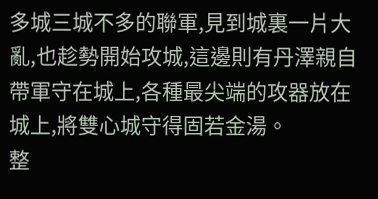多城三城不多的聯軍,見到城裏一片大亂,也趁勢開始攻城,這邊則有丹澤親自帶軍守在城上,各種最尖端的攻器放在城上,將雙心城守得固若金湯。
整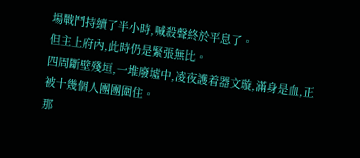場戰鬥持續了半小時,喊殺聲終於平息了。
但主上府內,此時仍是緊張無比。
四周斷壁殘垣,一堆廢墟中,凌夜護着器文璇,滿身是血,正被十幾個人團團圍住。
那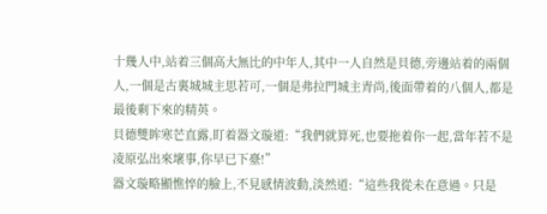十幾人中,站着三個高大無比的中年人,其中一人自然是貝德,旁邊站着的兩個人,一個是古裏城城主思若可,一個是弗拉門城主青尚,後面帶着的八個人,都是最後剩下來的精英。
貝德雙眸寒芒直露,盯着器文璇道:“我們就算死,也要拖着你一起,當年若不是凌原弘出來壞事,你早已下臺!”
器文璇略顯憔悴的臉上,不見感情波動,淡然道:“這些我從未在意過。只是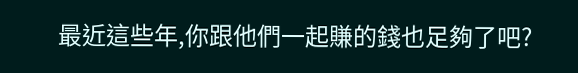最近這些年,你跟他們一起賺的錢也足夠了吧?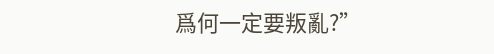爲何一定要叛亂?”